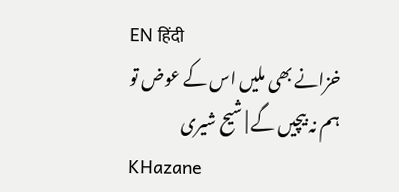EN हिंदी
خزانے بھی ملیں اس کے عوض تو ہم نہ بیچیں گے | شیح شیری
KHazane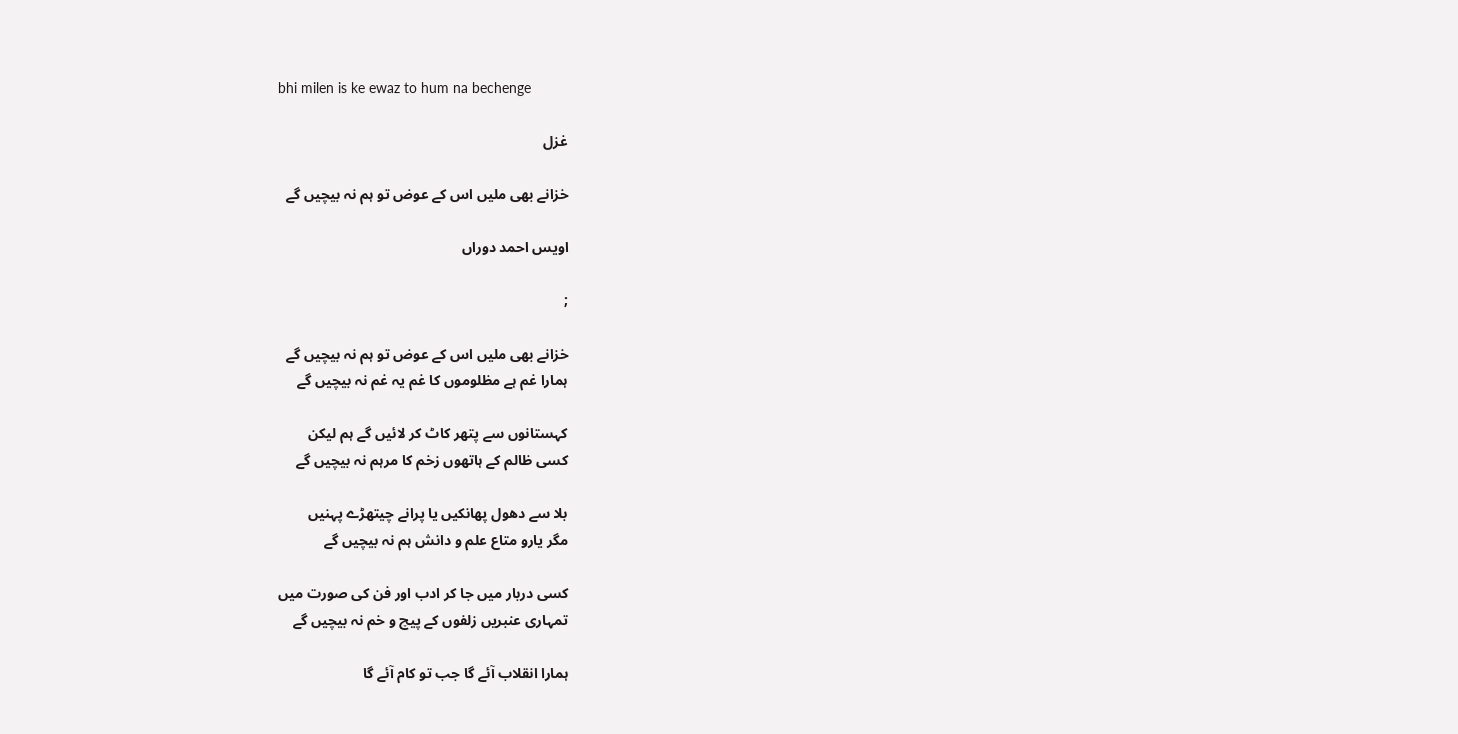bhi milen is ke ewaz to hum na bechenge

غزل

خزانے بھی ملیں اس کے عوض تو ہم نہ بیچیں گے

اویس احمد دوراں

;

خزانے بھی ملیں اس کے عوض تو ہم نہ بیچیں گے
ہمارا غم ہے مظلوموں کا غم یہ غم نہ بیچیں گے

کہستانوں سے پتھر کاٹ کر لائیں گے ہم لیکن
کسی ظالم کے ہاتھوں زخم کا مرہم نہ بیچیں گے

بلا سے دھول پھانکیں یا پرانے چیتھڑے پہنیں
مگر یارو متاع علم و دانش ہم نہ بیچیں گے

کسی دربار میں جا کر ادب اور فن کی صورت میں
تمہاری عنبریں زلفوں کے پیچ و خم نہ بیچیں گے

ہمارا انقلاب آئے گا جب تو کام آئے گا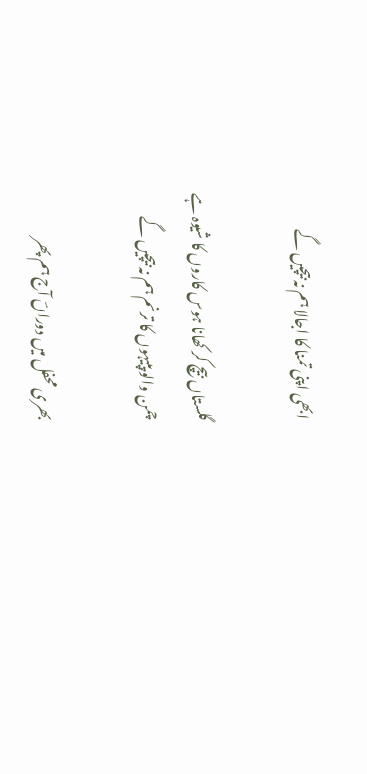ابھی اپنی تمنا کا اجالا ہم نہ بیچیں گے

گلستاں بیچ کر کھانا ہوس کاروں کا شیوہ ہے
چمن والو پپیہوں کا ترنم ہم نہ بیچیں گے

بھری محفل میں دوراںؔ آج ہم پھر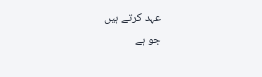عہد کرتے ہیں
جو ہے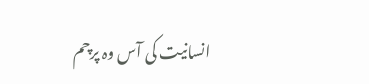انسانیت کی آس وہ پرچم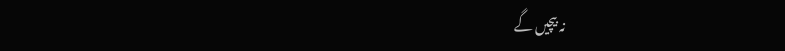نہ بیچیں گے